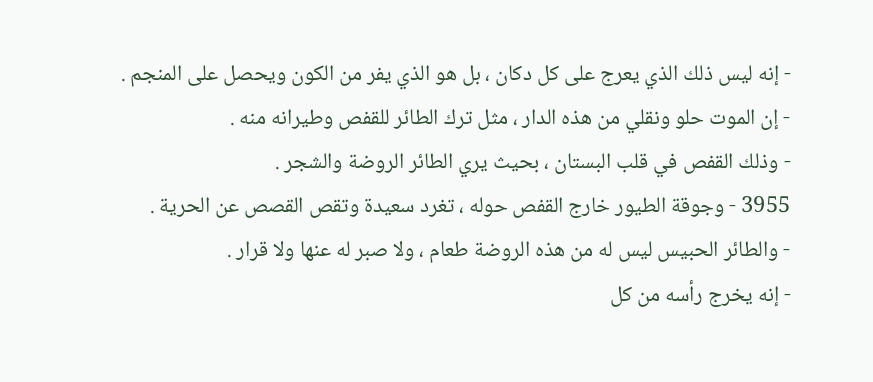- إنه ليس ذلك الذي يعرج على كل دكان ، بل هو الذي يفر من الكون ويحصل على المنجم .
- إن الموت حلو ونقلي من هذه الدار ، مثل ترك الطائر للقفص وطيرانه منه .
- وذلك القفص في قلب البستان ، بحيث يري الطائر الروضة والشجر .
3955 - وجوقة الطيور خارج القفص حوله ، تغرد سعيدة وتقص القصص عن الحرية .
- والطائر الحبيس ليس له من هذه الروضة طعام ، ولا صبر له عنها ولا قرار .
- إنه يخرج رأسه من كل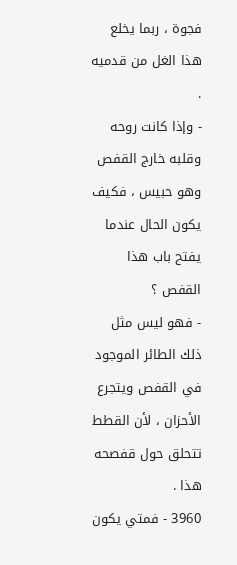فجوة ، ربما يخلع هذا الغل من قدميه .
- وإذا كانت روحه وقلبه خارج القفص وهو حبيس ، فكيف يكون الحال عندما يفتح باب هذا القفص ؟
- فهو ليس مثل ذلك الطائر الموجود في القفص ويتجرع الأحزان ، لأن القطط تتحلق حول قفصحه هذا .
3960 - فمتي يكون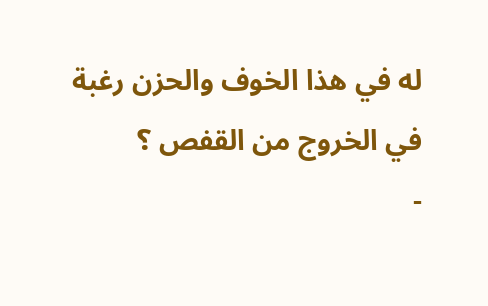له في هذا الخوف والحزن رغبة في الخروج من القفص ؟
-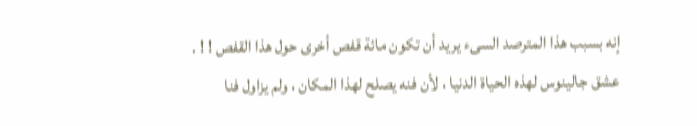إنه بسبب هذا المترصد السىء يريد أن تكون مائة قفص أخرى حول هذا القفص ! ! .
عشق جالينوس لهذه الحياة الدنيا ، لأن فنه يصلح لهذا المكان ، ولم يزاول فنا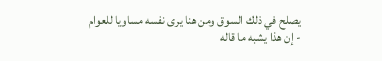يصلح في ذلك السوق ومن هنا يرى نفسه مساويا للعوام
- إن هذا يشبه ما قاله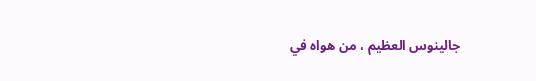جالينوس العظيم ، من هواه في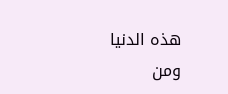هذه الدنيا ومن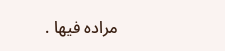مراده فيها .